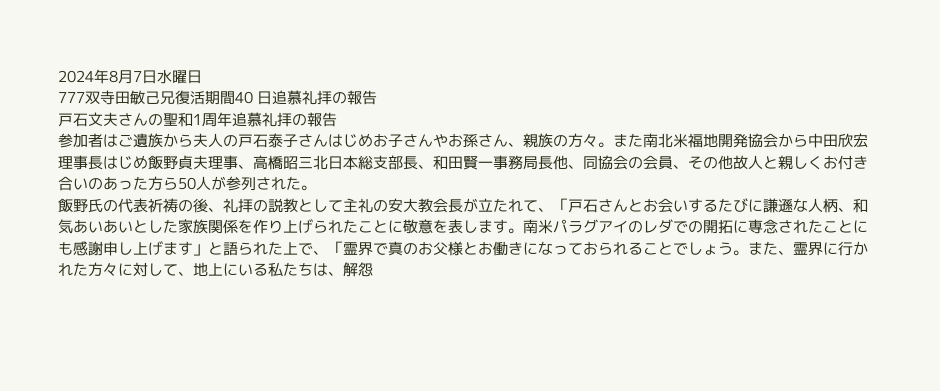2024年8月7日水曜日
777双寺田敏己兄復活期間40 日追慕礼拝の報告
戸石文夫さんの聖和1周年追慕礼拝の報告
参加者はご遺族から夫人の戸石泰子さんはじめお子さんやお孫さん、親族の方々。また南北米福地開発協会から中田欣宏理事長はじめ飯野貞夫理事、高橋昭三北日本総支部長、和田賢一事務局長他、同協会の会員、その他故人と親しくお付き合いのあった方ら50人が参列された。
飯野氏の代表祈祷の後、礼拝の説教として主礼の安大教会長が立たれて、「戸石さんとお会いするたびに謙遜な人柄、和気あいあいとした家族関係を作り上げられたことに敬意を表します。南米パラグアイのレダでの開拓に専念されたことにも感謝申し上げます」と語られた上で、「霊界で真のお父様とお働きになっておられることでしょう。また、霊界に行かれた方々に対して、地上にいる私たちは、解怨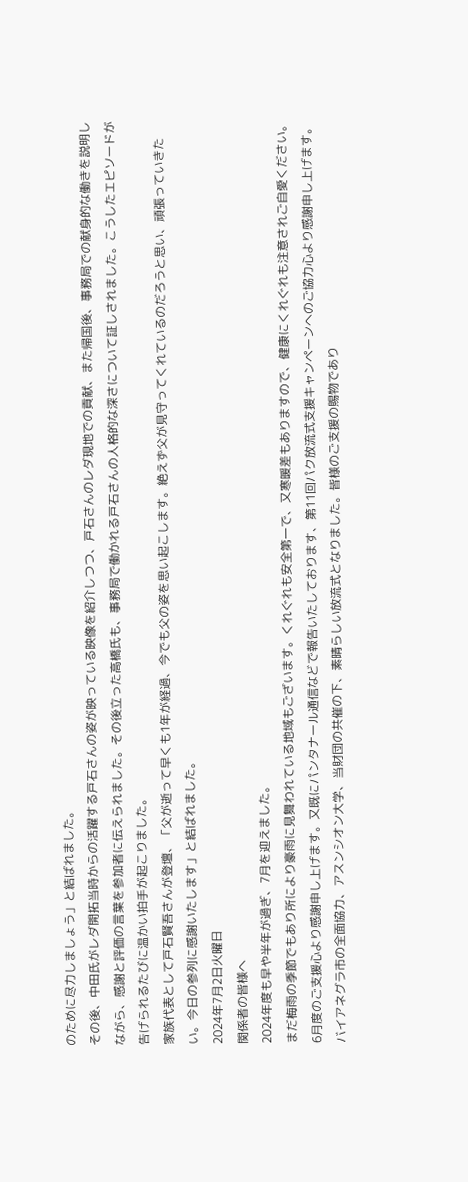のために尽力しましょう」と結ばれました。
その後、中田氏がレダ開拓当時からの活躍する戸石さんの姿が映っている映像を紹介しつつ、戸石さんのレダ現地での貢献、また帰国後、事務局での献身的な働きを説明しながら、感謝と評価の言葉を参加者に伝えられました。その後立った高橋氏も、事務局で働かれる戸石さんの人格的な深さについて証しされました。こうしたエピソードが告げられるたびに温かい拍手が起こりました。
家族代表として戸石賢吾さんが登壇、「父が逝って早くも1年が経過、今でも父の姿を思い起こします。絶えず父が見守ってくれているのだろうと思い、頑張っていきたい。今日の参列に感謝いたします」と結ばれました。
2024年7月2日火曜日
関係者の皆様へ
2024年度も早や半年が過ぎ、7月を迎えました。
まだ梅雨の季節でもあり所により豪雨に見舞われている地域もございます。くれぐれも安全第一で、又寒暖差もありますので、健康にくれぐれも注意されご自愛ください。
6月度のご支援心より感謝申し上げます。又既にパンタナール通信などで報告いたしております、第11回パク放流式支援キャンペーンへのご協力心より感謝申し上げます。
バイアネグラ市の全面協力、アスンシオン大学、当財団の共催の下、素晴らしい放流式となりました。皆様のご支援の賜物であり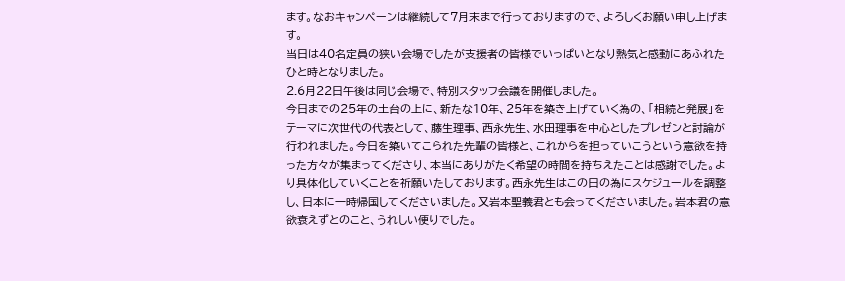ます。なおキャンペーンは継続して7月末まで行っておりますので、よろしくお願い申し上げます。
当日は40名定員の狭い会場でしたが支援者の皆様でいっぱいとなり熱気と感動にあふれたひと時となりました。
2.6月22日午後は同じ会場で、特別スタッフ会議を開催しました。
今日までの25年の土台の上に、新たな10年、25年を築き上げていく為の、「相続と発展」をテーマに次世代の代表として、藤生理事、西永先生、水田理事を中心としたプレゼンと討論が行われました。今日を築いてこられた先輩の皆様と、これからを担っていこうという意欲を持った方々が集まってくださり、本当にありがたく希望の時間を持ちえたことは感謝でした。より具体化していくことを祈願いたしております。西永先生はこの日の為にスケジュールを調整し、日本に一時帰国してくださいました。又岩本聖義君とも会ってくださいました。岩本君の意欲衰えずとのこと、うれしい便りでした。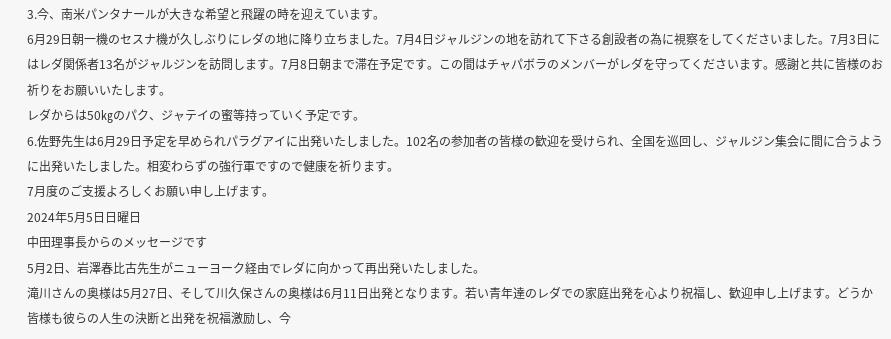3.今、南米パンタナールが大きな希望と飛躍の時を迎えています。
6月29日朝一機のセスナ機が久しぶりにレダの地に降り立ちました。7月4日ジャルジンの地を訪れて下さる創設者の為に視察をしてくださいました。7月3日にはレダ関係者13名がジャルジンを訪問します。7月8日朝まで滞在予定です。この間はチャパボラのメンバーがレダを守ってくださいます。感謝と共に皆様のお祈りをお願いいたします。
レダからは50㎏のパク、ジャテイの蜜等持っていく予定です。
6.佐野先生は6月29日予定を早められパラグアイに出発いたしました。102名の参加者の皆様の歓迎を受けられ、全国を巡回し、ジャルジン集会に間に合うように出発いたしました。相変わらずの強行軍ですので健康を祈ります。
7月度のご支援よろしくお願い申し上げます。
2024年5月5日日曜日
中田理事長からのメッセージです
5月2日、岩澤春比古先生がニューヨーク経由でレダに向かって再出発いたしました。
滝川さんの奥様は5月27日、そして川久保さんの奥様は6月11日出発となります。若い青年達のレダでの家庭出発を心より祝福し、歓迎申し上げます。どうか皆様も彼らの人生の決断と出発を祝福激励し、今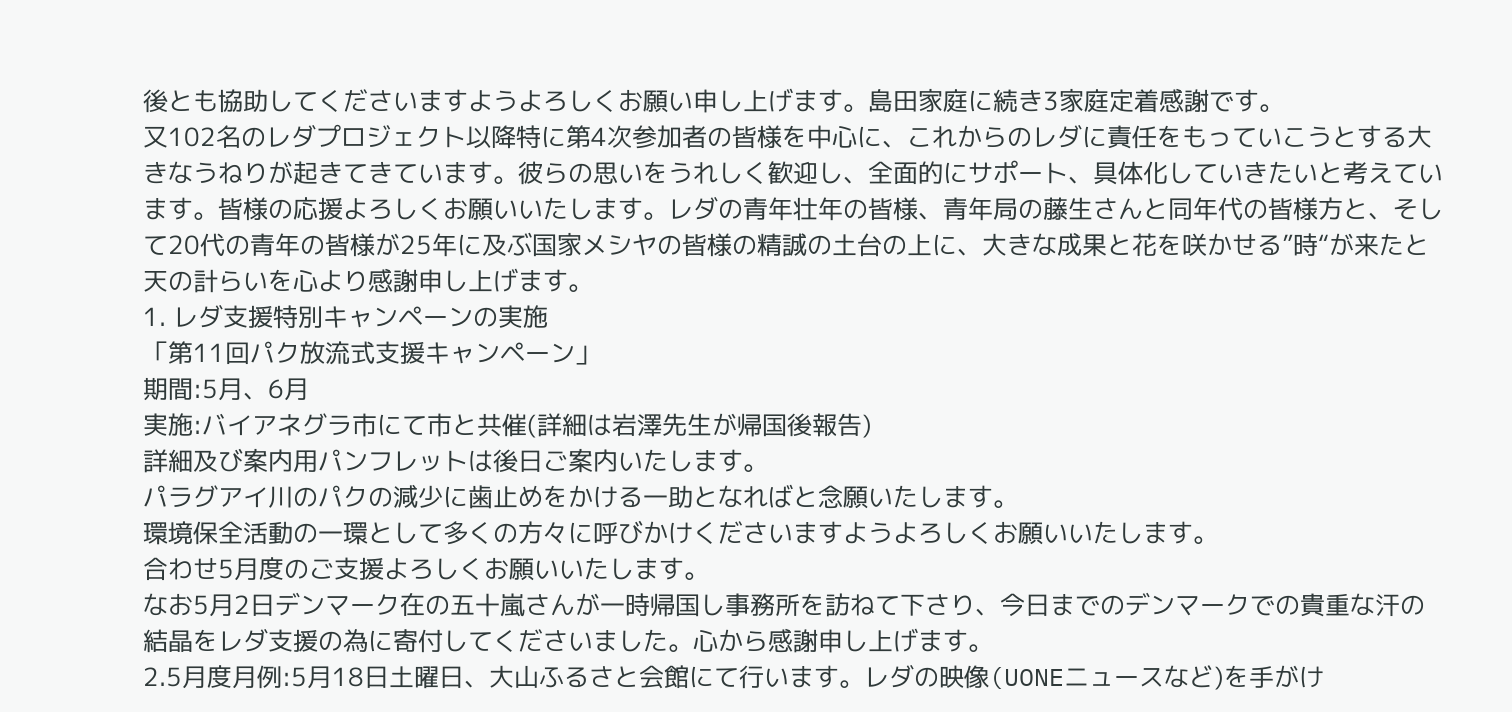後とも協助してくださいますようよろしくお願い申し上げます。島田家庭に続き3家庭定着感謝です。
又102名のレダプロジェクト以降特に第4次参加者の皆様を中心に、これからのレダに責任をもっていこうとする大きなうねりが起きてきています。彼らの思いをうれしく歓迎し、全面的にサポート、具体化していきたいと考えています。皆様の応援よろしくお願いいたします。レダの青年壮年の皆様、青年局の藤生さんと同年代の皆様方と、そして20代の青年の皆様が25年に及ぶ国家メシヤの皆様の精誠の土台の上に、大きな成果と花を咲かせる”時“が来たと天の計らいを心より感謝申し上げます。
1. レダ支援特別キャンペーンの実施
「第11回パク放流式支援キャンペーン」
期間:5月、6月
実施:バイアネグラ市にて市と共催(詳細は岩澤先生が帰国後報告)
詳細及び案内用パンフレットは後日ご案内いたします。
パラグアイ川のパクの減少に歯止めをかける一助となればと念願いたします。
環境保全活動の一環として多くの方々に呼びかけくださいますようよろしくお願いいたします。
合わせ5月度のご支援よろしくお願いいたします。
なお5月2日デンマーク在の五十嵐さんが一時帰国し事務所を訪ねて下さり、今日までのデンマークでの貴重な汗の結晶をレダ支援の為に寄付してくださいました。心から感謝申し上げます。
2.5月度月例:5月18日土曜日、大山ふるさと会館にて行います。レダの映像(UONEニュースなど)を手がけ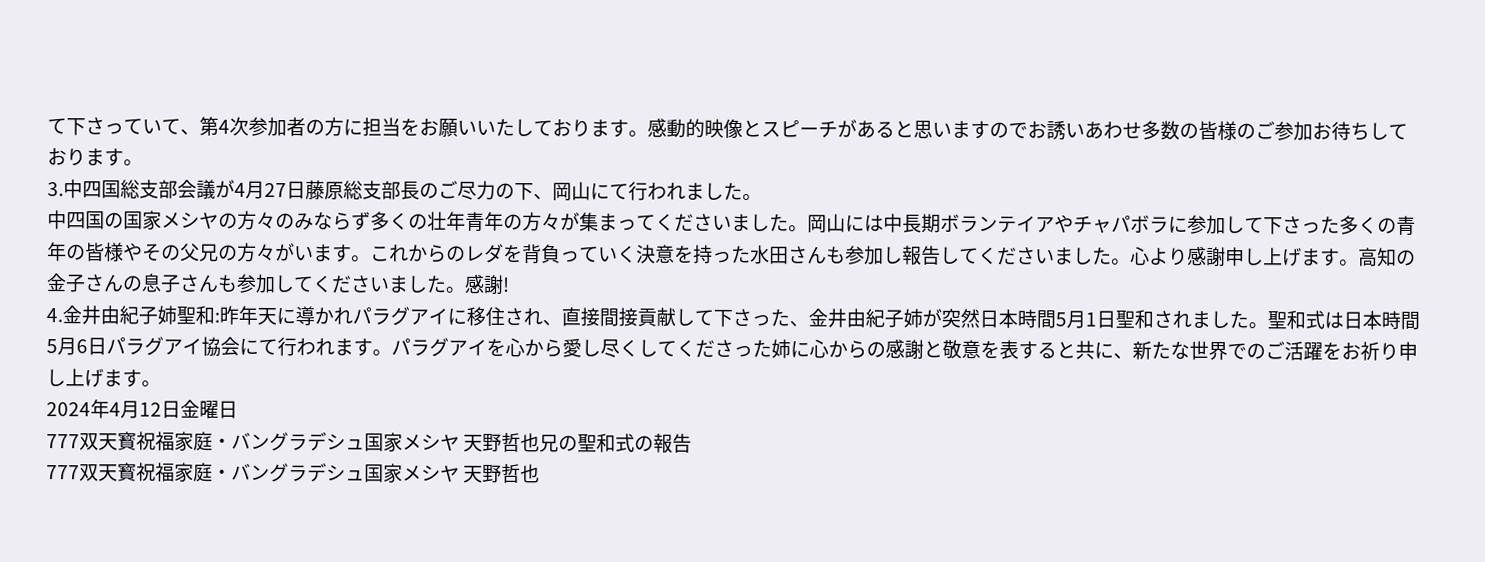て下さっていて、第4次参加者の方に担当をお願いいたしております。感動的映像とスピーチがあると思いますのでお誘いあわせ多数の皆様のご参加お待ちしております。
3.中四国総支部会議が4月27日藤原総支部長のご尽力の下、岡山にて行われました。
中四国の国家メシヤの方々のみならず多くの壮年青年の方々が集まってくださいました。岡山には中長期ボランテイアやチャパボラに参加して下さった多くの青年の皆様やその父兄の方々がいます。これからのレダを背負っていく決意を持った水田さんも参加し報告してくださいました。心より感謝申し上げます。高知の金子さんの息子さんも参加してくださいました。感謝!
4.金井由紀子姉聖和:昨年天に導かれパラグアイに移住され、直接間接貢献して下さった、金井由紀子姉が突然日本時間5月1日聖和されました。聖和式は日本時間5月6日パラグアイ協会にて行われます。パラグアイを心から愛し尽くしてくださった姉に心からの感謝と敬意を表すると共に、新たな世界でのご活躍をお祈り申し上げます。
2024年4月12日金曜日
777双天寳祝福家庭・バングラデシュ国家メシヤ 天野哲也兄の聖和式の報告
777双天寳祝福家庭・バングラデシュ国家メシヤ 天野哲也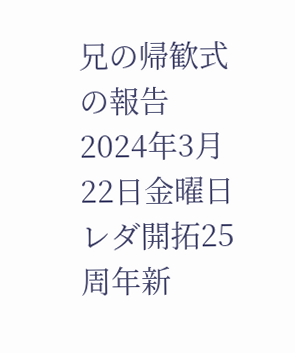兄の帰歓式の報告
2024年3月22日金曜日
レダ開拓25周年新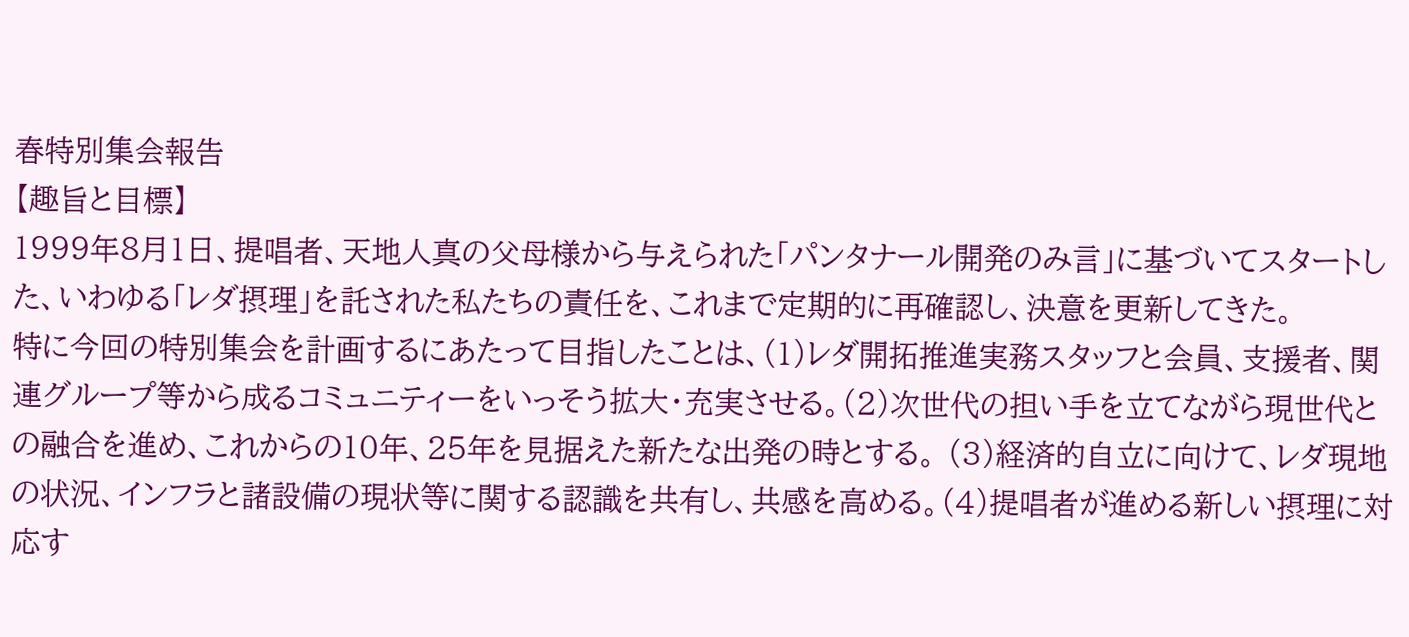春特別集会報告
【趣旨と目標】
1999年8月1日、提唱者、天地人真の父母様から与えられた「パンタナール開発のみ言」に基づいてスタートした、いわゆる「レダ摂理」を託された私たちの責任を、これまで定期的に再確認し、決意を更新してきた。
特に今回の特別集会を計画するにあたって目指したことは、(1)レダ開拓推進実務スタッフと会員、支援者、関連グループ等から成るコミュニティーをいっそう拡大・充実させる。(2)次世代の担い手を立てながら現世代との融合を進め、これからの10年、25年を見据えた新たな出発の時とする。 (3)経済的自立に向けて、レダ現地の状況、インフラと諸設備の現状等に関する認識を共有し、共感を高める。(4)提唱者が進める新しい摂理に対応す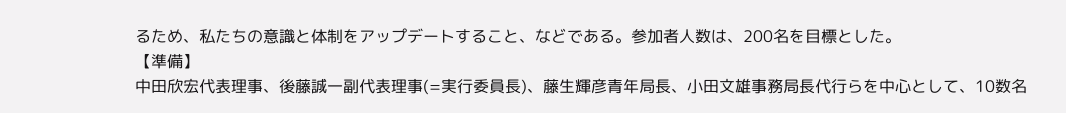るため、私たちの意識と体制をアップデートすること、などである。参加者人数は、200名を目標とした。
【準備】
中田欣宏代表理事、後藤誠一副代表理事(=実行委員長)、藤生輝彦青年局長、小田文雄事務局長代行らを中心として、10数名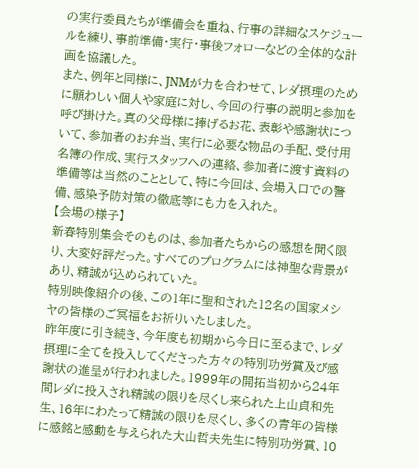の実行委員たちが準備会を重ね、行事の詳細なスケジュールを練り、事前準備・実行・事後フォローなどの全体的な計画を協議した。
また、例年と同様に、JNMが力を合わせて、レダ摂理のために願わしい個人や家庭に対し、今回の行事の説明と参加を呼び掛けた。真の父母様に捧げるお花、表彰や感謝状について、参加者のお弁当、実行に必要な物品の手配、受付用名簿の作成、実行スタッフへの連絡、参加者に渡す資料の準備等は当然のこととして、特に今回は、会場入口での警備、感染予防対策の徹底等にも力を入れた。
【会場の様子】
新春特別集会そのものは、参加者たちからの感想を聞く限り、大変好評だった。すべてのプログラムには神聖な背景があり、精誠が込められていた。
特別映像紹介の後、この1年に聖和された12名の国家メシヤの皆様のご冥福をお祈りいたしました。
昨年度に引き続き、今年度も初期から今日に至るまで、レダ摂理に全てを投入してくださった方々の特別功労賞及び感謝状の進呈が行われました。1999年の開拓当初から24年間レダに投入され精誠の限りを尽くし来られた上山貞和先生、16年にわたって精誠の限りを尽くし、多くの青年の皆様に感銘と感動を与えられた大山哲夫先生に特別功労賞、10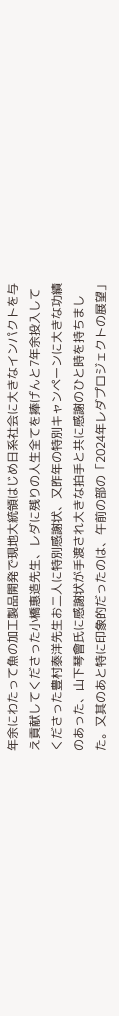年余にわたって魚の加工製品開発で現地大統領はじめ日系社会に大きなインパクトを与え貢献してくださった小橋惠造先生、レダに残りの人生全てを捧げんと7年余投入してくださった豊村泰洋先生お二人に特別感謝状、又昨年の特別キャンペーンに大きな功績のあった、山下琴會氏に感謝状が手渡され大きな拍手と共に感謝のひと時を持ちました。又其のあと特に印象的だったのは、午前の部の「2024年レダプロジェクトの展望」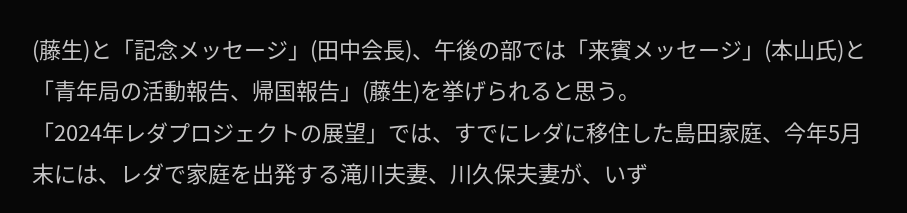(藤生)と「記念メッセージ」(田中会長)、午後の部では「来賓メッセージ」(本山氏)と「青年局の活動報告、帰国報告」(藤生)を挙げられると思う。
「2024年レダプロジェクトの展望」では、すでにレダに移住した島田家庭、今年5月末には、レダで家庭を出発する滝川夫妻、川久保夫妻が、いず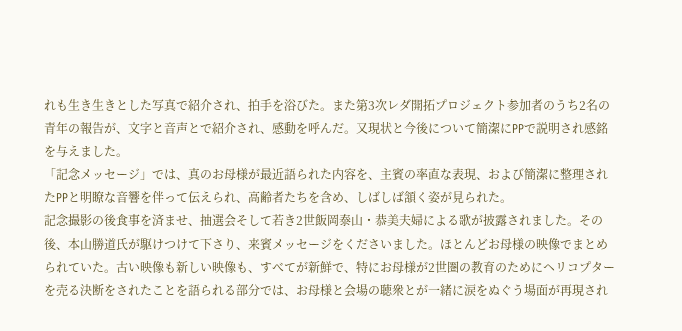れも生き生きとした写真で紹介され、拍手を浴びた。また第3次レダ開拓プロジェクト参加者のうち2名の青年の報告が、文字と音声とで紹介され、感動を呼んだ。又現状と今後について簡潔にPPで説明され感銘を与えました。
「記念メッセージ」では、真のお母様が最近語られた内容を、主賓の率直な表現、および簡潔に整理されたPPと明瞭な音響を伴って伝えられ、高齢者たちを含め、しばしば頷く姿が見られた。
記念撮影の後食事を済ませ、抽選会そして若き2世飯岡泰山・恭美夫婦による歌が披露されました。その後、本山勝道氏が駆けつけて下さり、来賓メッセージをくださいました。ほとんどお母様の映像でまとめられていた。古い映像も新しい映像も、すべてが新鮮で、特にお母様が2世圏の教育のためにヘリコプターを売る決断をされたことを語られる部分では、お母様と会場の聴衆とが一緒に涙をぬぐう場面が再現され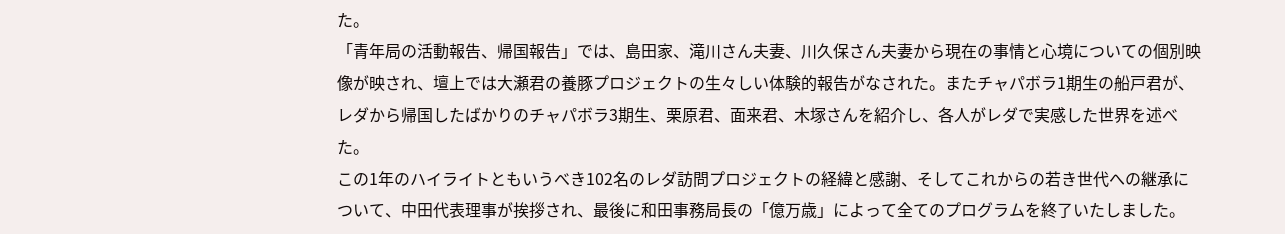た。
「青年局の活動報告、帰国報告」では、島田家、滝川さん夫妻、川久保さん夫妻から現在の事情と心境についての個別映像が映され、壇上では大瀬君の養豚プロジェクトの生々しい体験的報告がなされた。またチャパボラ1期生の船戸君が、レダから帰国したばかりのチャパボラ3期生、栗原君、面来君、木塚さんを紹介し、各人がレダで実感した世界を述べた。
この1年のハイライトともいうべき102名のレダ訪問プロジェクトの経緯と感謝、そしてこれからの若き世代への継承について、中田代表理事が挨拶され、最後に和田事務局長の「億万歳」によって全てのプログラムを終了いたしました。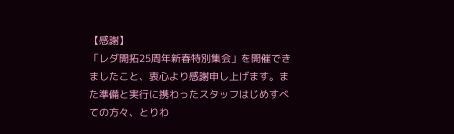【感謝】
「レダ開拓25周年新春特別集会」を開催できましたこと、衷心より感謝申し上げます。また準備と実行に携わったスタッフはじめすべての方々、とりわ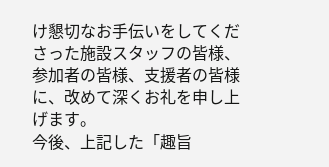け懇切なお手伝いをしてくださった施設スタッフの皆様、参加者の皆様、支援者の皆様に、改めて深くお礼を申し上げます。
今後、上記した「趣旨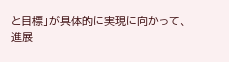と目標」が具体的に実現に向かって、進展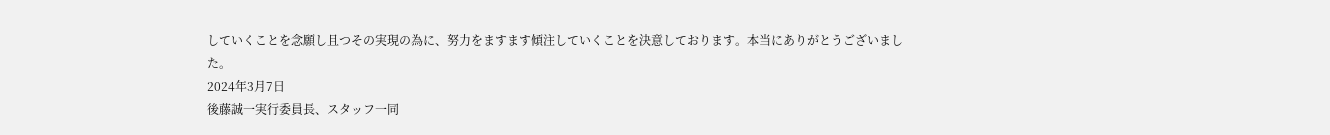していくことを念願し且つその実現の為に、努力をますます傾注していくことを決意しております。本当にありがとうございました。
2024年3月7日
後藤誠一実行委員長、スタッフ一同